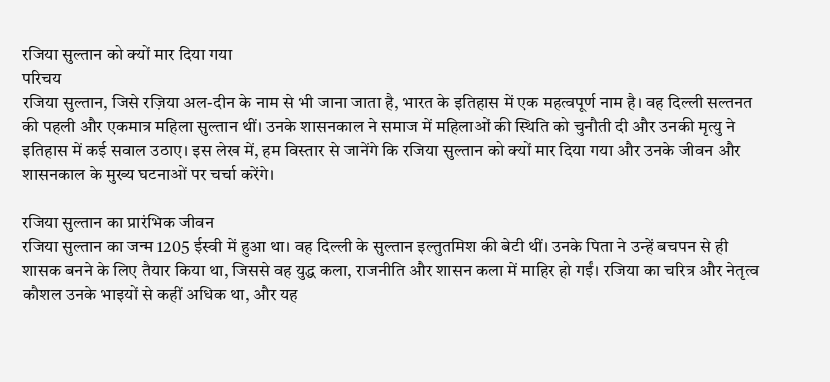रजिया सुल्तान को क्यों मार दिया गया
परिचय
रजिया सुल्तान, जिसे रज़िया अल-दीन के नाम से भी जाना जाता है, भारत के इतिहास में एक महत्वपूर्ण नाम है। वह दिल्ली सल्तनत की पहली और एकमात्र महिला सुल्तान थीं। उनके शासनकाल ने समाज में महिलाओं की स्थिति को चुनौती दी और उनकी मृत्यु ने इतिहास में कई सवाल उठाए। इस लेख में, हम विस्तार से जानेंगे कि रजिया सुल्तान को क्यों मार दिया गया और उनके जीवन और शासनकाल के मुख्य घटनाओं पर चर्चा करेंगे।

रजिया सुल्तान का प्रारंभिक जीवन
रजिया सुल्तान का जन्म 1205 ईस्वी में हुआ था। वह दिल्ली के सुल्तान इल्तुतमिश की बेटी थीं। उनके पिता ने उन्हें बचपन से ही शासक बनने के लिए तैयार किया था, जिससे वह युद्ध कला, राजनीति और शासन कला में माहिर हो गईं। रजिया का चरित्र और नेतृत्व कौशल उनके भाइयों से कहीं अधिक था, और यह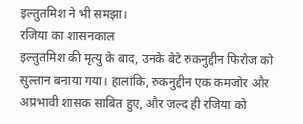इल्तुतमिश ने भी समझा।
रजिया का शासनकाल
इल्तुतमिश की मृत्यु के बाद, उनके बेटे रुकनुद्दीन फिरोज को सुल्तान बनाया गया। हालांकि, रुकनुद्दीन एक कमजोर और अप्रभावी शासक साबित हुए, और जल्द ही रजिया को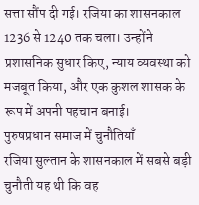सत्ता सौंप दी गई। रजिया का शासनकाल 1236 से 1240 तक चला। उन्होंने प्रशासनिक सुधार किए, न्याय व्यवस्था को मजबूत किया, और एक कुशल शासक के रूप में अपनी पहचान बनाई।
पुरुषप्रधान समाज में चुनौतियाँ
रजिया सुल्तान के शासनकाल में सबसे बड़ी चुनौती यह थी कि वह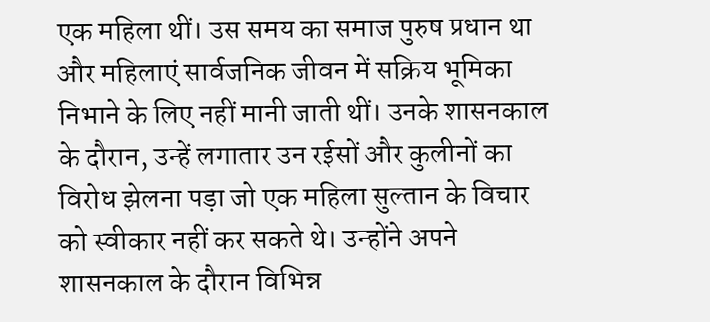एक महिला थीं। उस समय का समाज पुरुष प्रधान था और महिलाएं सार्वजनिक जीवन में सक्रिय भूमिका निभाने के लिए नहीं मानी जाती थीं। उनके शासनकाल के दौरान, उन्हें लगातार उन रईसों और कुलीनों का विरोध झेलना पड़ा जो एक महिला सुल्तान के विचार को स्वीकार नहीं कर सकते थे। उन्होंने अपने शासनकाल के दौरान विभिन्न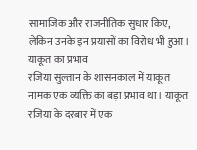सामाजिक और राजनीतिक सुधार किए, लेकिन उनके इन प्रयासों का विरोध भी हुआ।
याकूत का प्रभाव
रजिया सुल्तान के शासनकाल में याकूत नामक एक व्यक्ति का बड़ा प्रभाव था। याकूत रजिया के दरबार में एक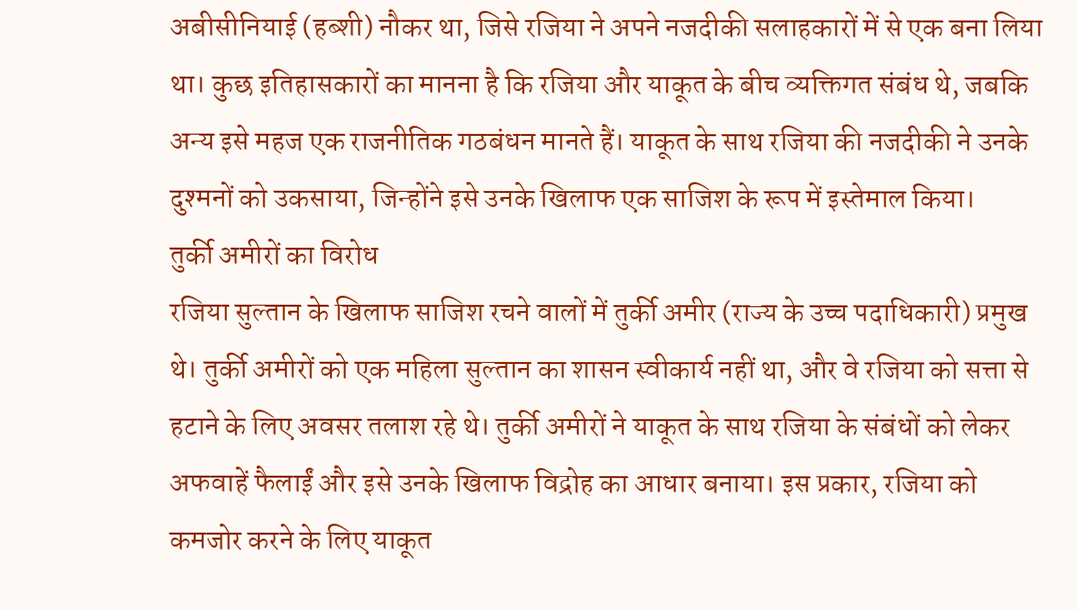अबीसीनियाई (हब्शी) नौकर था, जिसे रजिया ने अपने नजदीकी सलाहकारों में से एक बना लिया था। कुछ इतिहासकारों का मानना है कि रजिया और याकूत के बीच व्यक्तिगत संबंध थे, जबकि अन्य इसे महज एक राजनीतिक गठबंधन मानते हैं। याकूत के साथ रजिया की नजदीकी ने उनके दुश्मनों को उकसाया, जिन्होंने इसे उनके खिलाफ एक साजिश के रूप में इस्तेमाल किया।
तुर्की अमीरों का विरोध
रजिया सुल्तान के खिलाफ साजिश रचने वालों में तुर्की अमीर (राज्य के उच्च पदाधिकारी) प्रमुख थे। तुर्की अमीरों को एक महिला सुल्तान का शासन स्वीकार्य नहीं था, और वे रजिया को सत्ता से हटाने के लिए अवसर तलाश रहे थे। तुर्की अमीरों ने याकूत के साथ रजिया के संबंधों को लेकर अफवाहें फैलाईं और इसे उनके खिलाफ विद्रोह का आधार बनाया। इस प्रकार, रजिया को कमजोर करने के लिए याकूत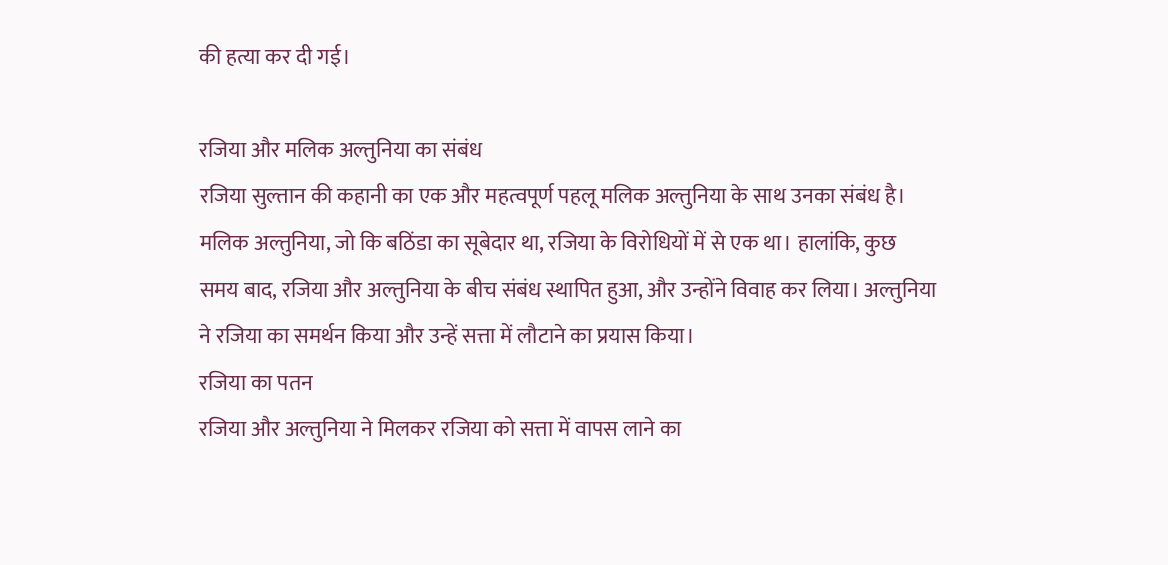की हत्या कर दी गई।

रजिया और मलिक अल्तुनिया का संबंध
रजिया सुल्तान की कहानी का एक और महत्वपूर्ण पहलू मलिक अल्तुनिया के साथ उनका संबंध है। मलिक अल्तुनिया, जो कि बठिंडा का सूबेदार था, रजिया के विरोधियों में से एक था। हालांकि, कुछ समय बाद, रजिया और अल्तुनिया के बीच संबंध स्थापित हुआ, और उन्होंने विवाह कर लिया। अल्तुनिया ने रजिया का समर्थन किया और उन्हें सत्ता में लौटाने का प्रयास किया।
रजिया का पतन
रजिया और अल्तुनिया ने मिलकर रजिया को सत्ता में वापस लाने का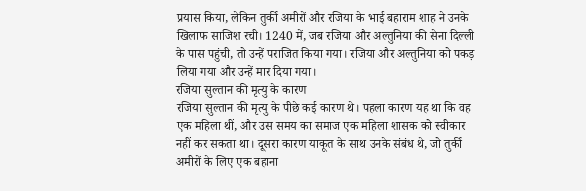प्रयास किया, लेकिन तुर्की अमीरों और रजिया के भाई बहाराम शाह ने उनके खिलाफ साजिश रची। 1240 में, जब रजिया और अल्तुनिया की सेना दिल्ली के पास पहुंची, तो उन्हें पराजित किया गया। रजिया और अल्तुनिया को पकड़ लिया गया और उन्हें मार दिया गया।
रजिया सुल्तान की मृत्यु के कारण
रजिया सुल्तान की मृत्यु के पीछे कई कारण थे। पहला कारण यह था कि वह एक महिला थीं, और उस समय का समाज एक महिला शासक को स्वीकार नहीं कर सकता था। दूसरा कारण याकूत के साथ उनके संबंध थे, जो तुर्की अमीरों के लिए एक बहाना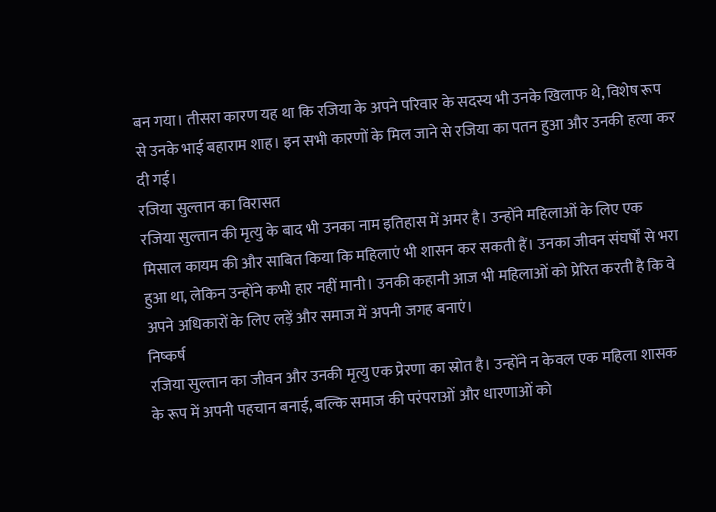बन गया। तीसरा कारण यह था कि रजिया के अपने परिवार के सदस्य भी उनके खिलाफ थे, विशेष रूप से उनके भाई बहाराम शाह। इन सभी कारणों के मिल जाने से रजिया का पतन हुआ और उनकी हत्या कर दी गई।
रजिया सुल्तान का विरासत
रजिया सुल्तान की मृत्यु के बाद भी उनका नाम इतिहास में अमर है। उन्होंने महिलाओं के लिए एक मिसाल कायम की और साबित किया कि महिलाएं भी शासन कर सकती हैं। उनका जीवन संघर्षों से भरा हुआ था, लेकिन उन्होंने कभी हार नहीं मानी। उनकी कहानी आज भी महिलाओं को प्रेरित करती है कि वे अपने अधिकारों के लिए लड़ें और समाज में अपनी जगह बनाएं।
निष्कर्ष
रजिया सुल्तान का जीवन और उनकी मृत्यु एक प्रेरणा का स्रोत है। उन्होंने न केवल एक महिला शासक के रूप में अपनी पहचान बनाई, बल्कि समाज की परंपराओं और धारणाओं को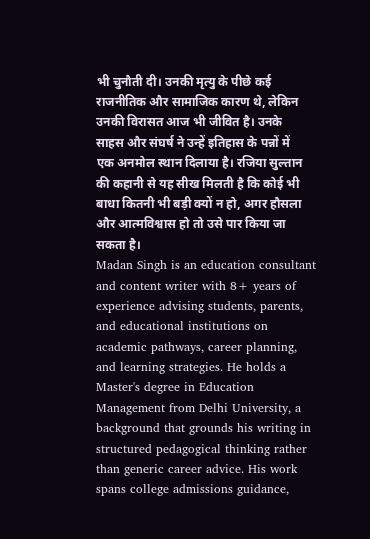भी चुनौती दी। उनकी मृत्यु के पीछे कई राजनीतिक और सामाजिक कारण थे, लेकिन उनकी विरासत आज भी जीवित है। उनके साहस और संघर्ष ने उन्हें इतिहास के पन्नों में एक अनमोल स्थान दिलाया है। रजिया सुल्तान की कहानी से यह सीख मिलती है कि कोई भी बाधा कितनी भी बड़ी क्यों न हो, अगर हौसला और आत्मविश्वास हो तो उसे पार किया जा सकता है।
Madan Singh is an education consultant and content writer with 8+ years of experience advising students, parents, and educational institutions on academic pathways, career planning, and learning strategies. He holds a Master's degree in Education Management from Delhi University, a background that grounds his writing in structured pedagogical thinking rather than generic career advice. His work spans college admissions guidance,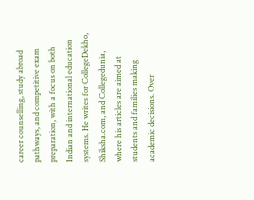career counselling, study abroad pathways, and competitive exam preparation, with a focus on both Indian and international education systems. He writes for CollegeDekho, Shiksha.com, and Collegedunia, where his articles are aimed at students and families making academic decisions. Over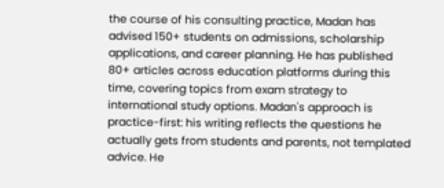the course of his consulting practice, Madan has advised 150+ students on admissions, scholarship applications, and career planning. He has published 80+ articles across education platforms during this time, covering topics from exam strategy to international study options. Madan's approach is practice-first: his writing reflects the questions he actually gets from students and parents, not templated advice. He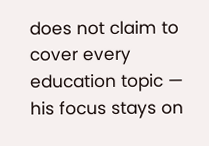does not claim to cover every education topic — his focus stays on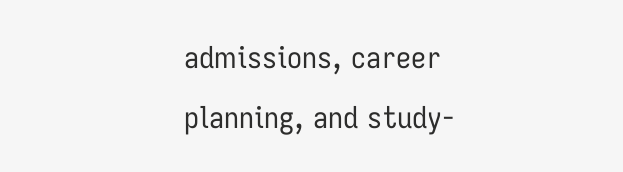admissions, career planning, and study-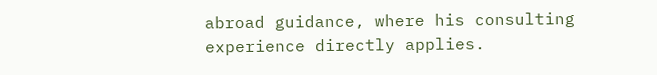abroad guidance, where his consulting experience directly applies.